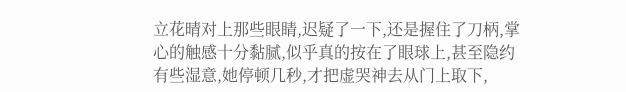立花晴对上那些眼睛,迟疑了一下,还是握住了刀柄,掌心的触感十分黏腻,似乎真的按在了眼球上,甚至隐约有些湿意,她停顿几秒,才把虚哭神去从门上取下,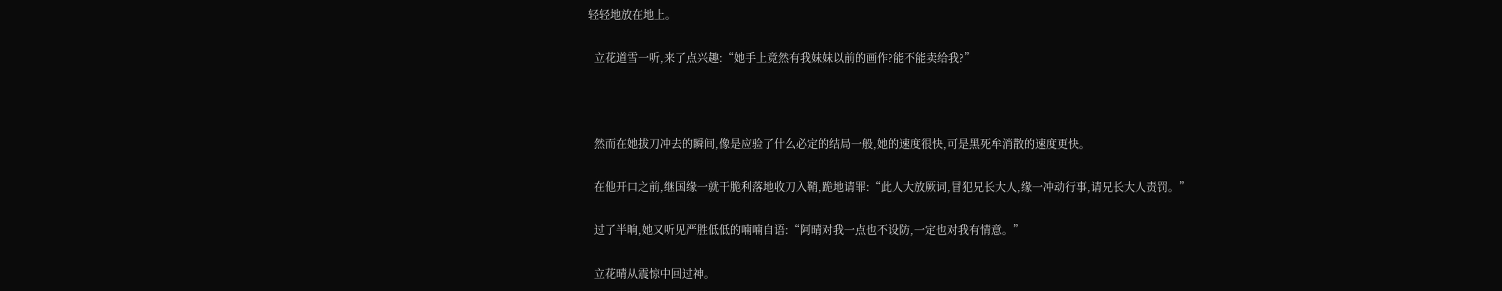轻轻地放在地上。

  立花道雪一听,来了点兴趣:“她手上竟然有我妹妹以前的画作?能不能卖给我?”



  然而在她拔刀冲去的瞬间,像是应验了什么必定的结局一般,她的速度很快,可是黑死牟消散的速度更快。

  在他开口之前,继国缘一就干脆利落地收刀入鞘,跪地请罪:“此人大放厥词,冒犯兄长大人,缘一冲动行事,请兄长大人责罚。”

  过了半晌,她又听见严胜低低的喃喃自语:“阿晴对我一点也不设防,一定也对我有情意。”

  立花晴从震惊中回过神。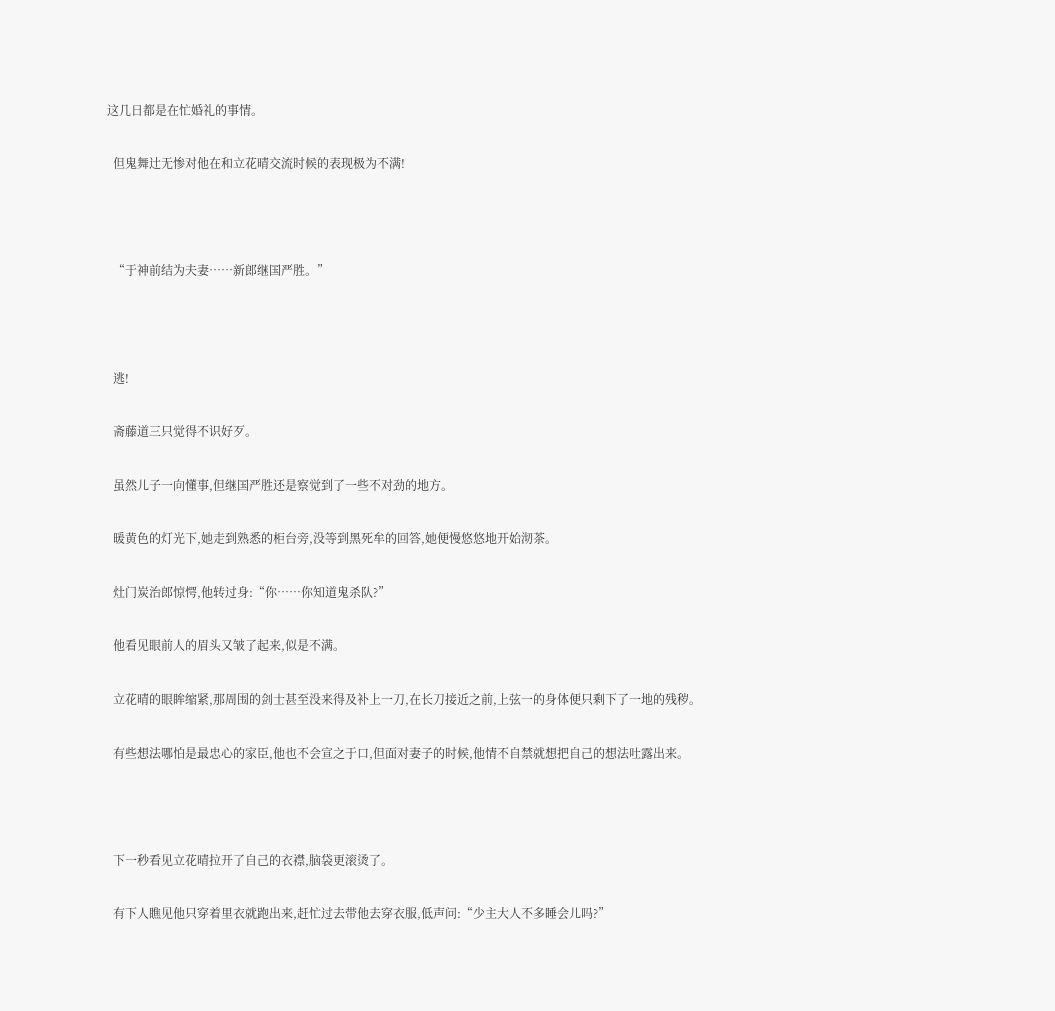这几日都是在忙婚礼的事情。

  但鬼舞辻无惨对他在和立花晴交流时候的表现极为不满!



  “于神前结为夫妻……新郎继国严胜。”



  逃!

  斋藤道三只觉得不识好歹。

  虽然儿子一向懂事,但继国严胜还是察觉到了一些不对劲的地方。

  暖黄色的灯光下,她走到熟悉的柜台旁,没等到黑死牟的回答,她便慢悠悠地开始沏茶。

  灶门炭治郎惊愕,他转过身:“你……你知道鬼杀队?”

  他看见眼前人的眉头又皱了起来,似是不满。

  立花晴的眼眸缩紧,那周围的剑士甚至没来得及补上一刀,在长刀接近之前,上弦一的身体便只剩下了一地的残秽。

  有些想法哪怕是最忠心的家臣,他也不会宣之于口,但面对妻子的时候,他情不自禁就想把自己的想法吐露出来。



  下一秒看见立花晴拉开了自己的衣襟,脑袋更滚烫了。

  有下人瞧见他只穿着里衣就跑出来,赶忙过去带他去穿衣服,低声问:“少主大人不多睡会儿吗?”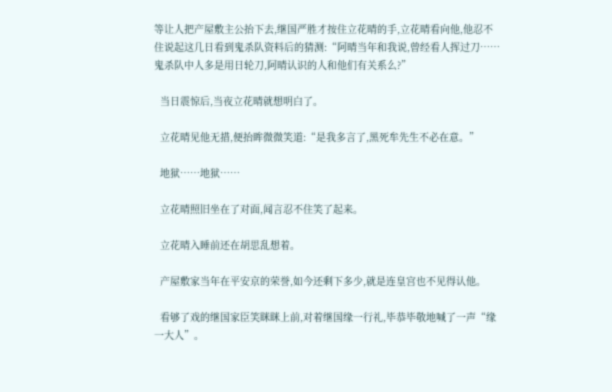等让人把产屋敷主公抬下去,继国严胜才按住立花晴的手,立花晴看向他,他忍不住说起这几日看到鬼杀队资料后的猜测:“阿晴当年和我说,曾经看人挥过刀……鬼杀队中人多是用日轮刀,阿晴认识的人和他们有关系么?”

  当日震惊后,当夜立花晴就想明白了。

  立花晴见他无措,便抬眸微微笑道:“是我多言了,黑死牟先生不必在意。”

  地狱……地狱……

  立花晴照旧坐在了对面,闻言忍不住笑了起来。

  立花晴入睡前还在胡思乱想着。

  产屋敷家当年在平安京的荣誉,如今还剩下多少,就是连皇宫也不见得认他。

  看够了戏的继国家臣笑眯眯上前,对着继国缘一行礼,毕恭毕敬地喊了一声“缘一大人”。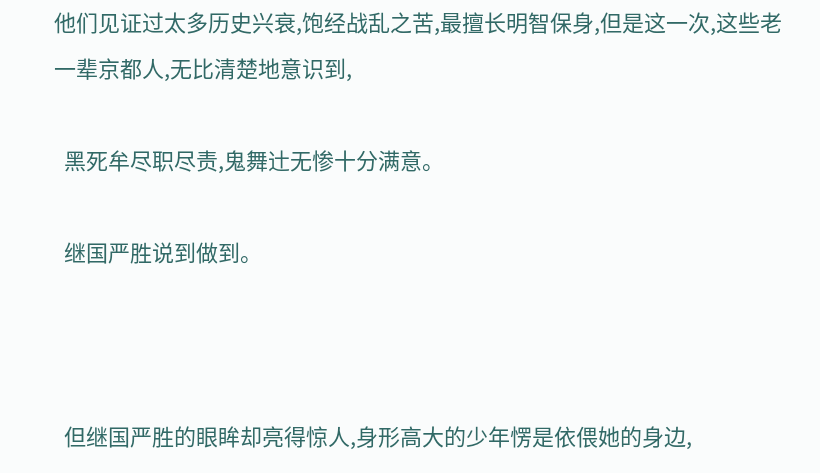他们见证过太多历史兴衰,饱经战乱之苦,最擅长明智保身,但是这一次,这些老一辈京都人,无比清楚地意识到,

  黑死牟尽职尽责,鬼舞辻无惨十分满意。

  继国严胜说到做到。



  但继国严胜的眼眸却亮得惊人,身形高大的少年愣是依偎她的身边,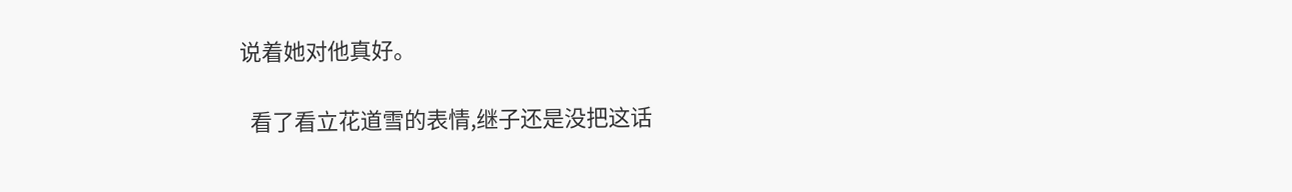说着她对他真好。

  看了看立花道雪的表情,继子还是没把这话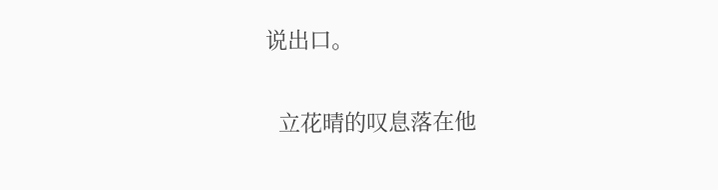说出口。

  立花晴的叹息落在他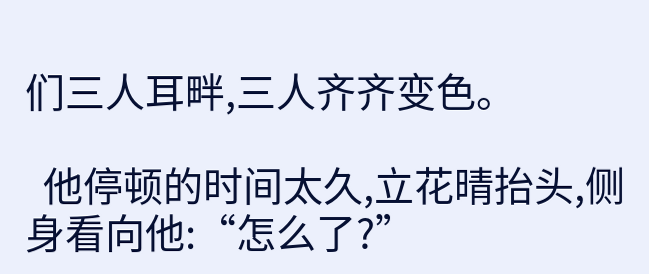们三人耳畔,三人齐齐变色。

  他停顿的时间太久,立花晴抬头,侧身看向他:“怎么了?”